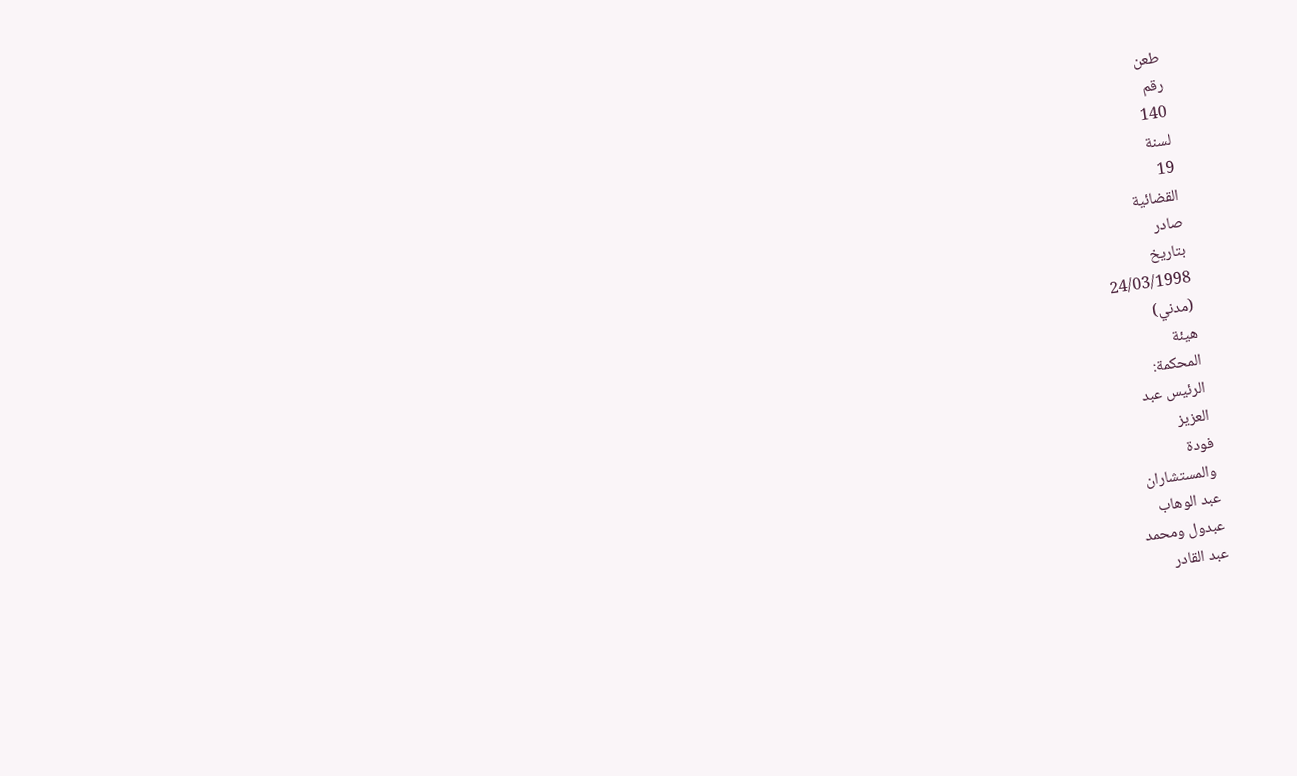طعن
رقم
140
لسنة
19
القضائية
صادر
بتاريخ
24/03/1998
(مدني)
هيئة
المحكمة:
الرئيس عبد
العزيز
فودة
والمستشاران
عبد الوهاب
عبدول ومحمد
عبد القادر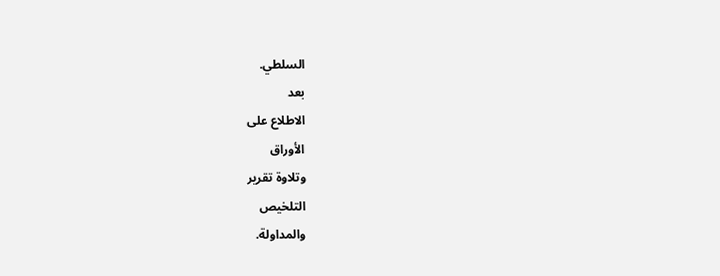السلطي.
بعد
الاطلاع على
الأوراق
وتلاوة تقرير
التلخيص
والمداولة.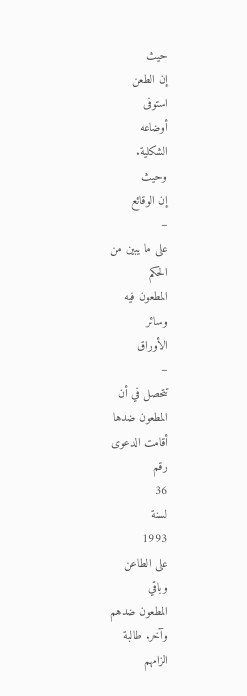حيث
إن الطعن
استوفى
أوضاعه
الشكلية.
وحيث
إن الوقائع
–
على ما يبين من
الحكم
المطعون فيه
وسائر
الأوراق
–
تتحصل في أن
المطعون ضدها
أقامت الدعوى
رقم
36
لسنة
1993
على الطاعن
وباقي
المطعون ضدهم
وآخر. طالبة
الزامهم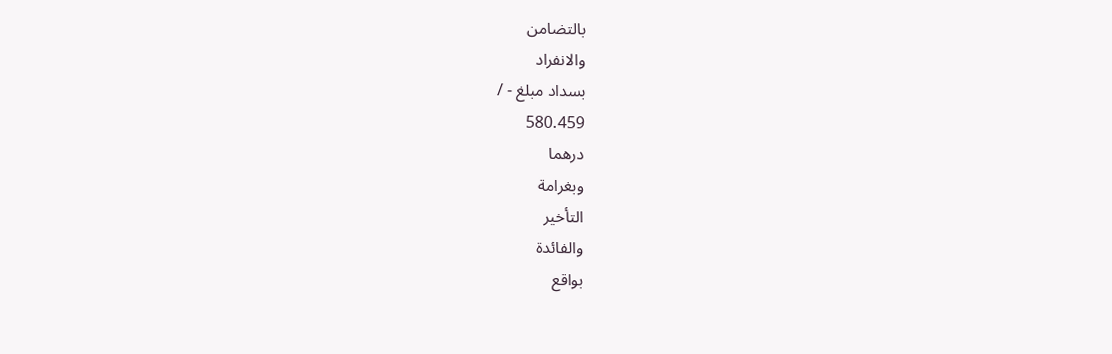بالتضامن
والانفراد
بسداد مبلغ - /
580.459
درهما
وبغرامة
التأخير
والفائدة
بواقع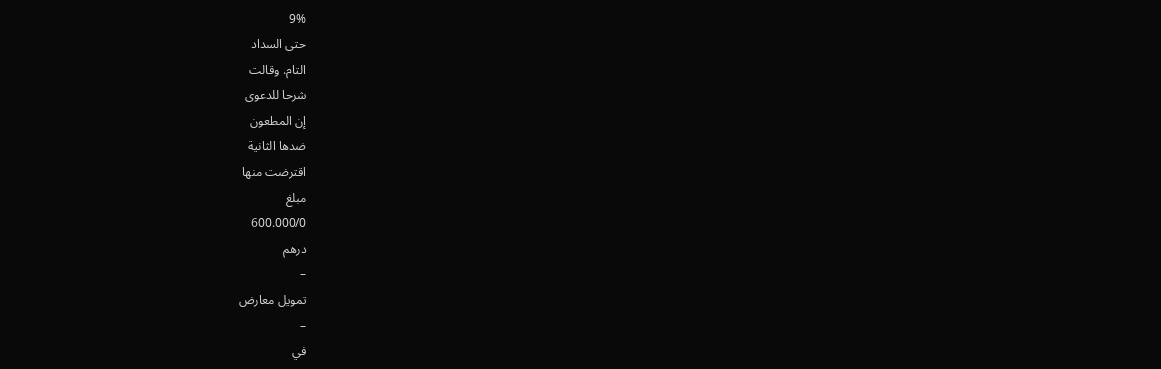9%
حتى السداد
التام. وقالت
شرحا للدعوى
إن المطعون
ضدها الثانية
اقترضت منها
مبلغ
600.000/0
درهم
–
تمويل معارض
–
في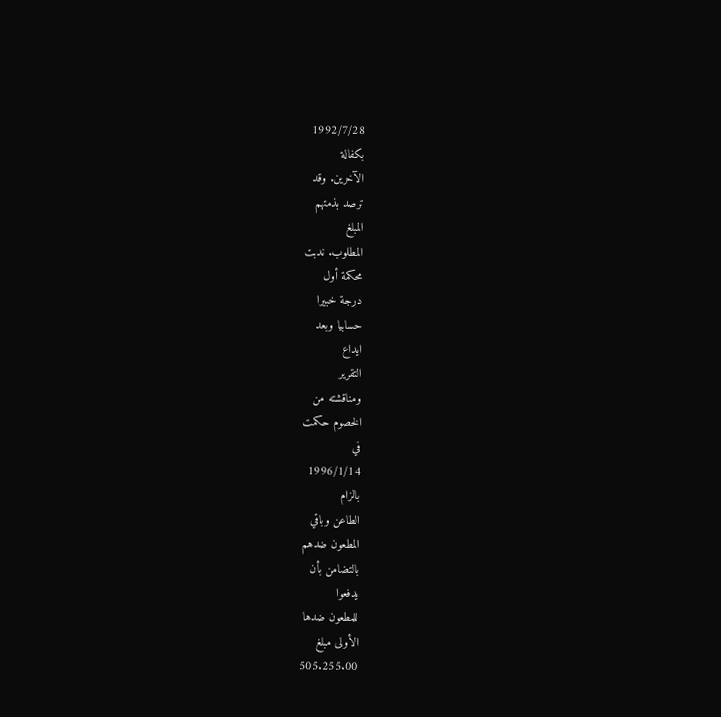1992/7/28
بكفالة
الآخرين. وقد
ترصد بذمتهم
المبلغ
المطلوب. ندبت
محكمة أول
درجة خبيرا
حسابيا وبعد
ايداع
التقرير
ومناقشته من
الخصوم حكمت
في
1996/1/14
بالزام
الطاعن وباقي
المطعون ضدهم
بالتضامن بأن
يدفعوا
للمطعون ضدها
الأولى مبلغ
505.255.00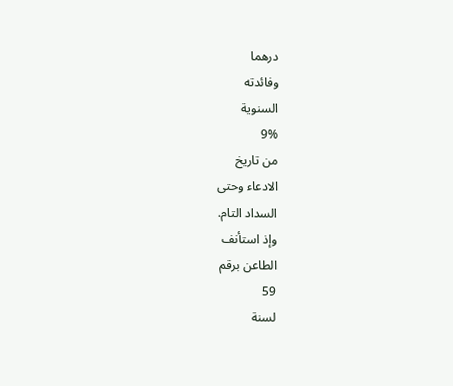درهما
وفائدته
السنوية
9%
من تاريخ
الادعاء وحتى
السداد التام.
وإذ استأنف
الطاعن برقم
59
لسنة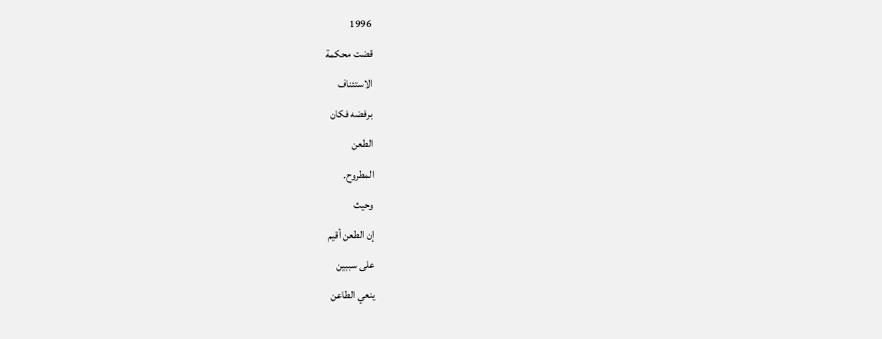1996
قضت محكمة
الاستئناف
برفضه فكان
الطعن
المطروح.
وحيث
إن الطعن أقيم
على سببين
ينعي الطاعن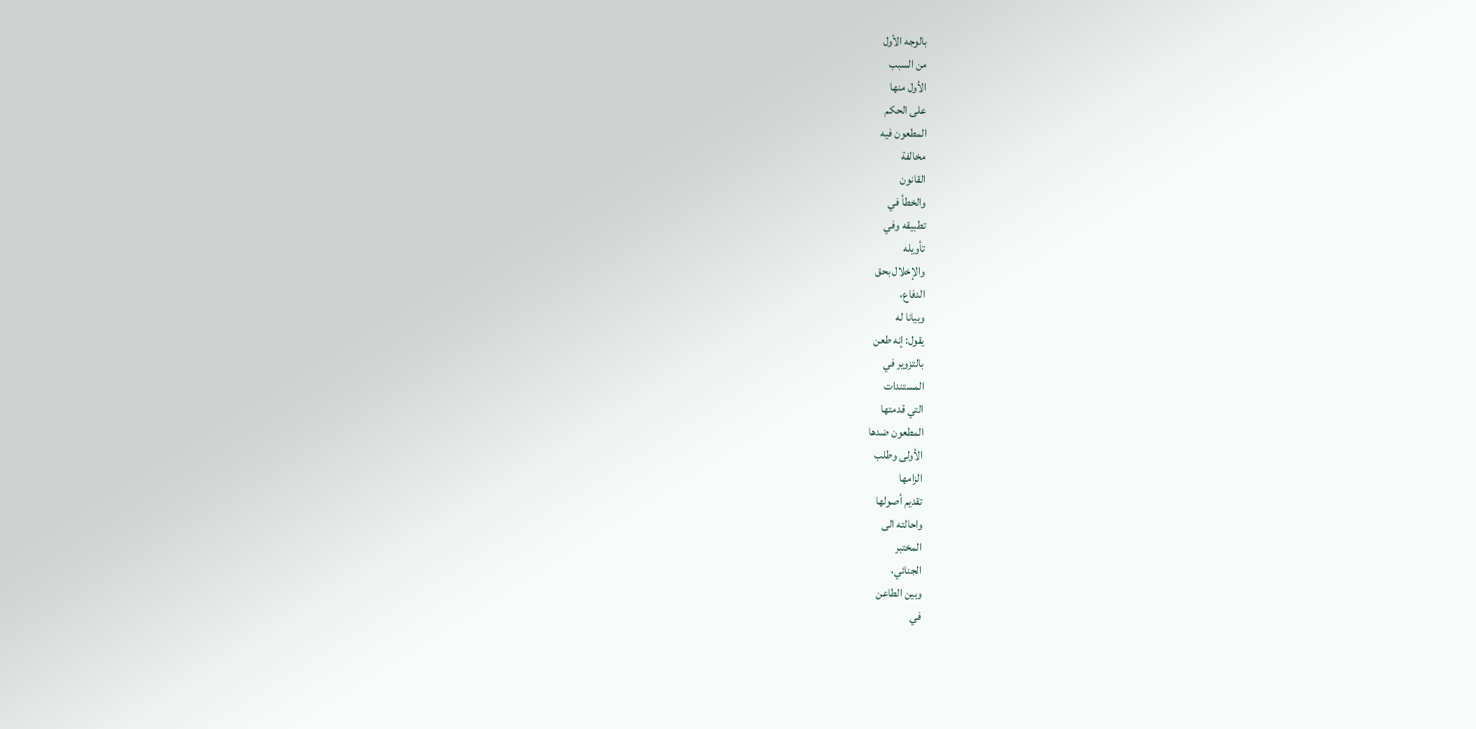بالوجه الأول
من السبب
الأول منها
على الحكم
المطعون فيه
مخالفة
القانون
والخطأ في
تطبيقه وفي
تأويله
والإخلال بحق
الدفاع،
وبيانا له
يقول: إنه طعن
بالتزوير في
المستندات
التي قدمتها
المطعون ضدها
الأولى وطلب
الزامها
تقديم أصولها
واحالته الى
المختبر
الجنائي،
وبين الطاعن
في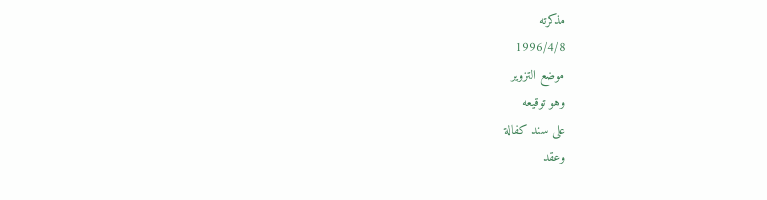مذكرته
1996/4/8
موضع التزوير
وهو توقيعه
على سند كفالة
وعقد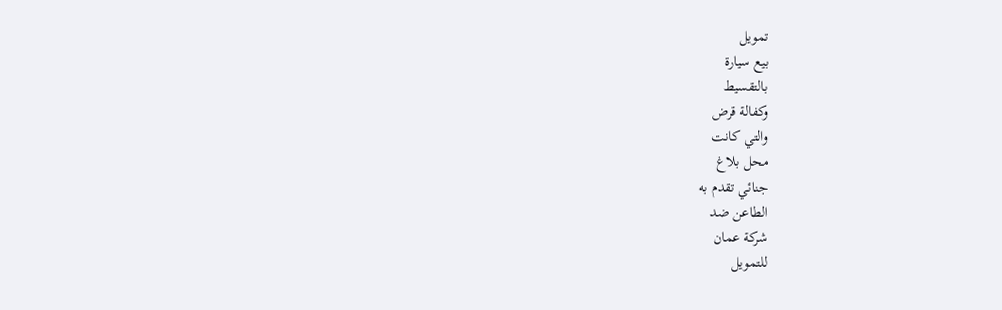تمويل
بيع سيارة
بالتقسيط
وكفالة قرض
والتي كانت
محل بلاغ
جنائي تقدم به
الطاعن ضد
شركة عمان
للتمويل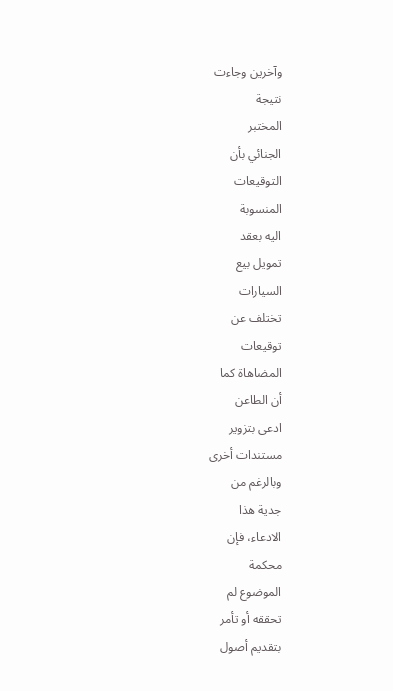وآخرين وجاءت
نتيجة
المختبر
الجنائي بأن
التوقيعات
المنسوبة
اليه بعقد
تمويل بيع
السيارات
تختلف عن
توقيعات
المضاهاة كما
أن الطاعن
ادعى بتزوير
مستندات أخرى
وبالرغم من
جدية هذا
الادعاء، فإن
محكمة
الموضوع لم
تحققه أو تأمر
بتقديم أصول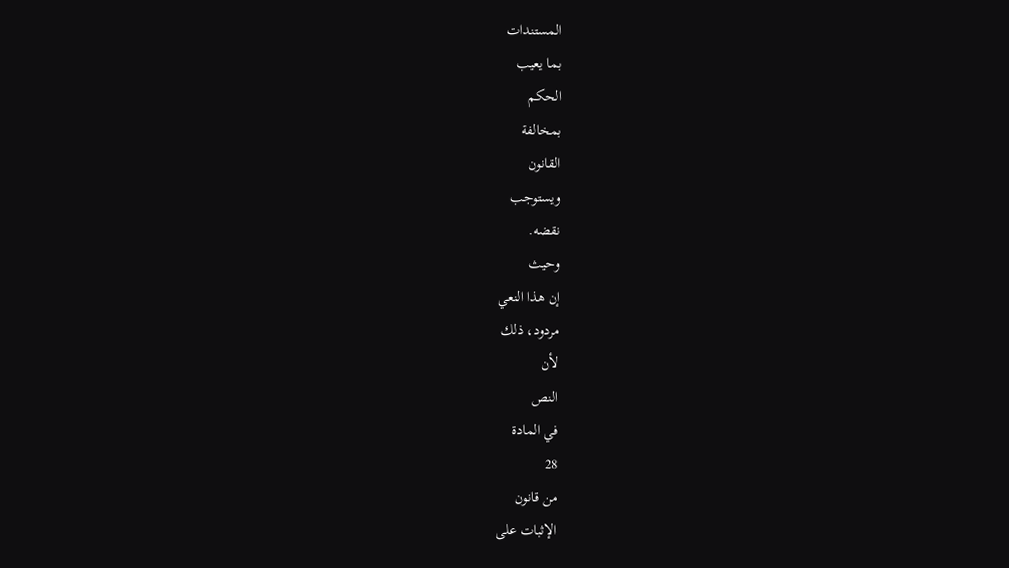المستندات
بما يعيب
الحكم
بمخالفة
القانون
ويستوجب
نقضه.
وحيث
إن هذا النعي
مردود، ذلك
لأن
النص
في المادة
28
من قانون
الإثبات على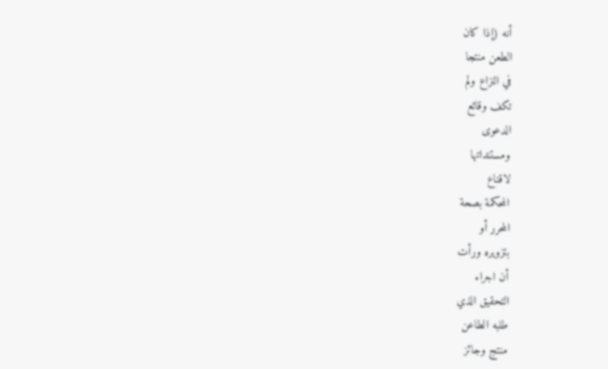أنه (إذا كان
الطعن منتجا
في النزاع ولم
تكف وقائع
الدعوى
ومستنداتها
لاقناع
المحكمة بصحة
المحرر أو
بتزويره ورأت
أن اجراء
التحقيق الذي
طلبه الطاعن
منتج وجائز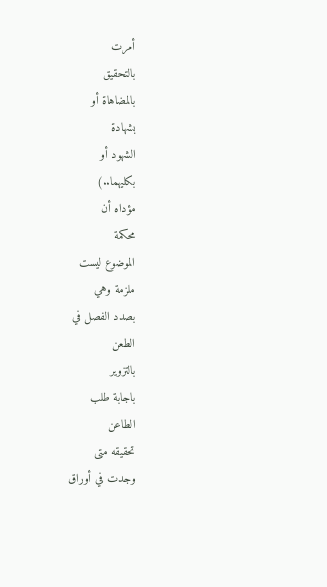أمرت
بالتحقيق
بالمضاهاة أو
بشهادة
الشهود أو
بكليهما..)
مؤداه أن
محكمة
الموضوع ليست
ملزمة وهي
بصدد الفصل في
الطعن
بالتزوير
باجابة طلب
الطاعن
تحقيقه متى
وجدت في أوراق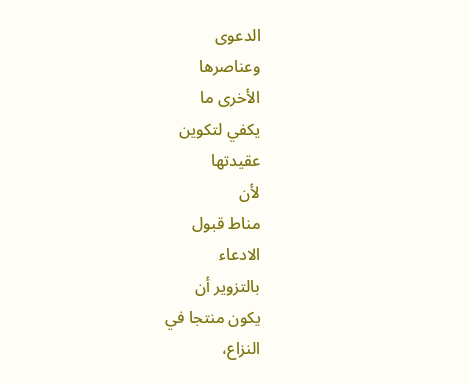الدعوى
وعناصرها
الأخرى ما
يكفي لتكوين
عقيدتها
لأن
مناط قبول
الادعاء
بالتزوير أن
يكون منتجا في
النزاع،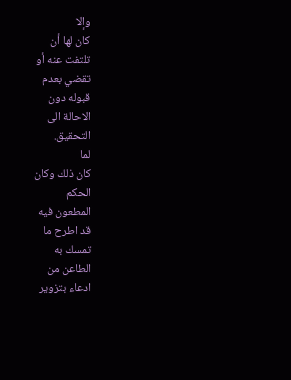وإلا
كان لها أن
تلتفت عنه أو
تقضي بعدم
قبوله دون
الاحالة الى
التحقيق.
لما
كان ذلك وكان
الحكم
المطعون فيه
قد اطرح ما
تمسك به
الطاعن من
ادعاء بتزوير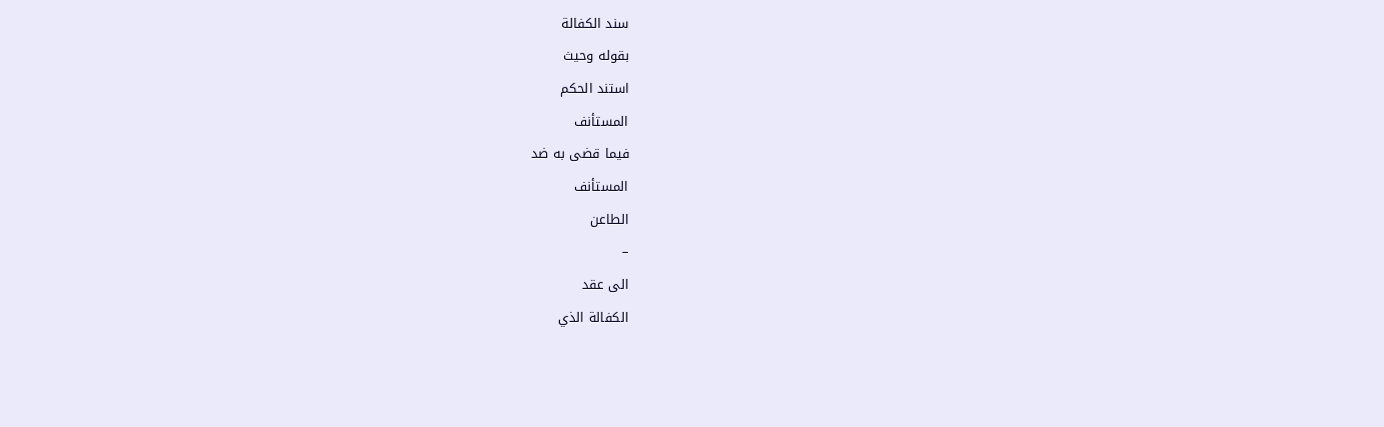سند الكفالة
بقوله وحيث
استند الحكم
المستأنف
فيما قضى به ضد
المستأنف
الطاعن
–
الى عقد
الكفالة الذي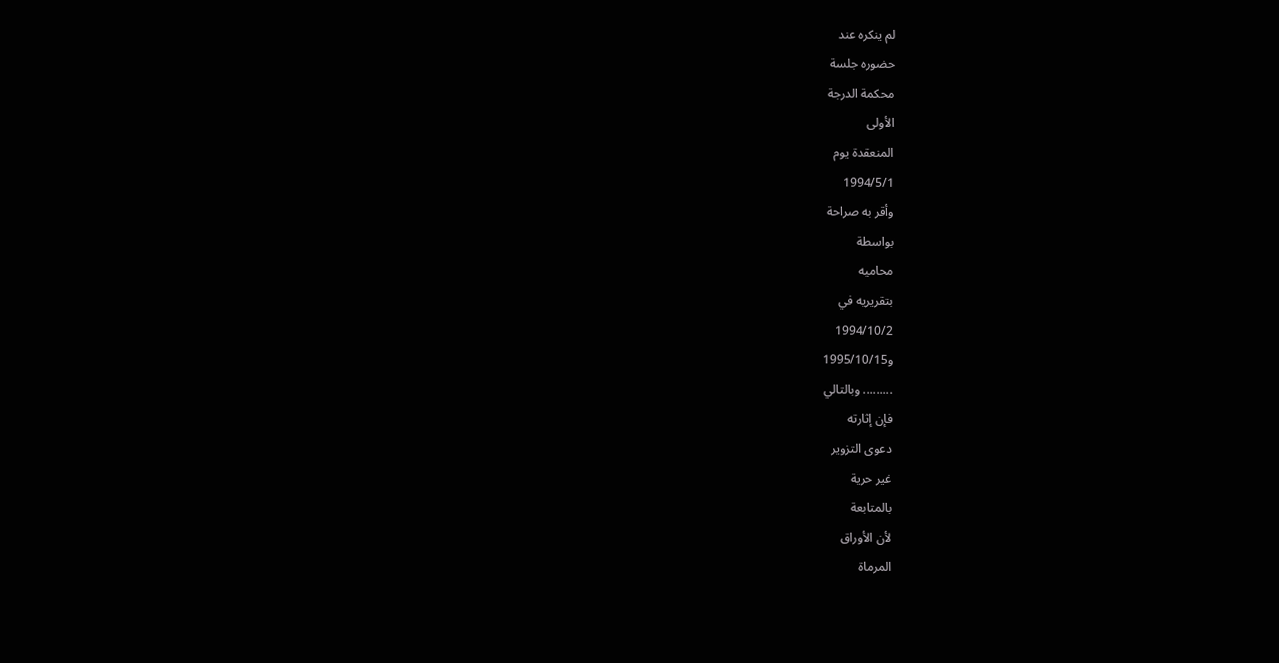لم ينكره عند
حضوره جلسة
محكمة الدرجة
الأولى
المنعقدة يوم
1994/5/1
وأقر به صراحة
بواسطة
محاميه
بتقريريه في
1994/10/2
و1995/10/15
......... وبالتالي
فإن إثارته
دعوى التزوير
غير حرية
بالمتابعة
لأن الأوراق
المرماة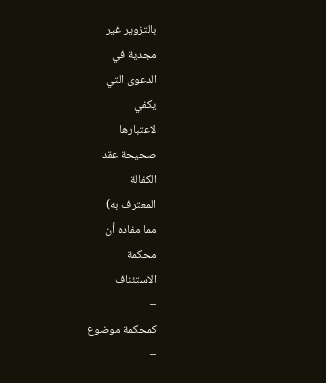بالتزوير غير
مجدية في
الدعوى التي
يكفي
لاعتبارها
صحيحة عقد
الكفالة
المعترف به)
مما مفاده أن
محكمة
الاستئناف
–
كمحكمة موضوع
–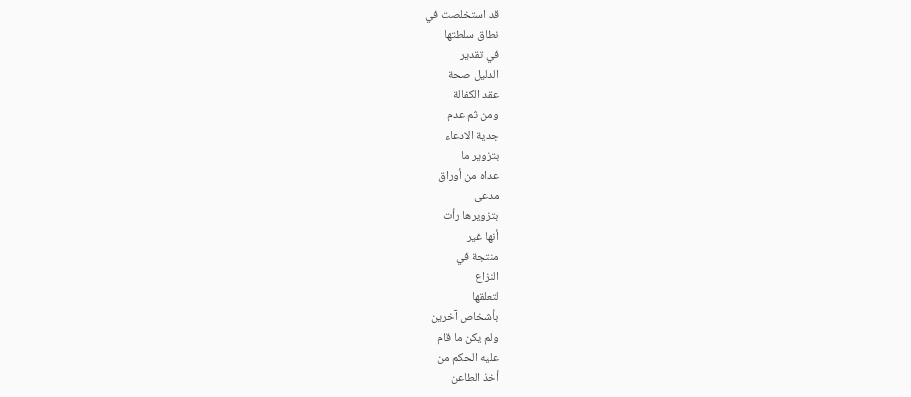قد استخلصت في
نطاق سلطتها
في تقدير
الدليل صحة
عقد الكفالة
ومن ثم عدم
جدية الادعاء
بتزوير ما
عداه من أوراق
مدعى
بتزويرها رأت
أنها غير
منتجة في
النزاع
لتعلقها
بأشخاص آخرين
ولم يكن ما قام
عليه الحكم من
أخذ الطاعن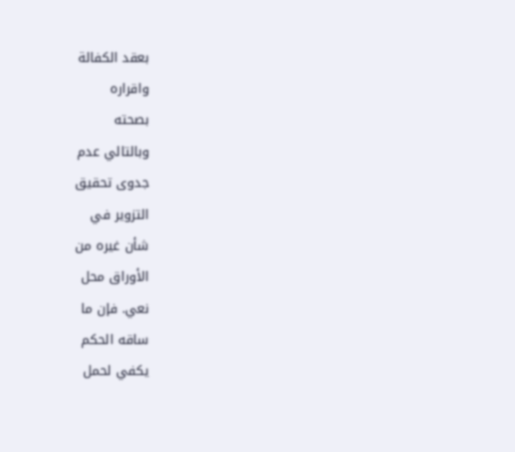بعقد الكفالة
واقراره
بصحته
وبالتالي عدم
جدوى تحقيق
التزوير في
شأن غيره من
الأوراق محل
نعي. فإن ما
ساقه الحكم
يكفي لحمل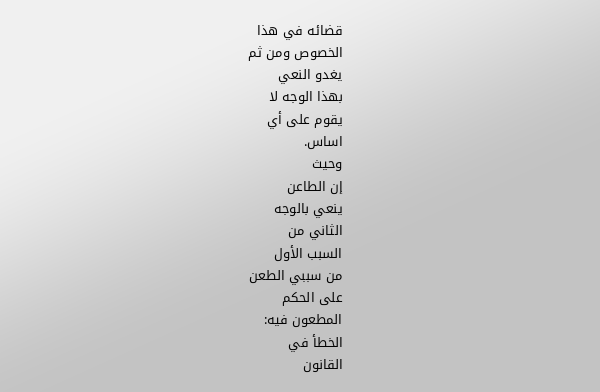قضائه في هذا
الخصوص ومن ثم
يغدو النعي
بهذا الوجه لا
يقوم على أي
اساس.
وحيث
إن الطاعن
ينعي بالوجه
الثاني من
السبب الأول
من سببي الطعن
على الحكم
المطعون فيه:
الخطأ في
القانون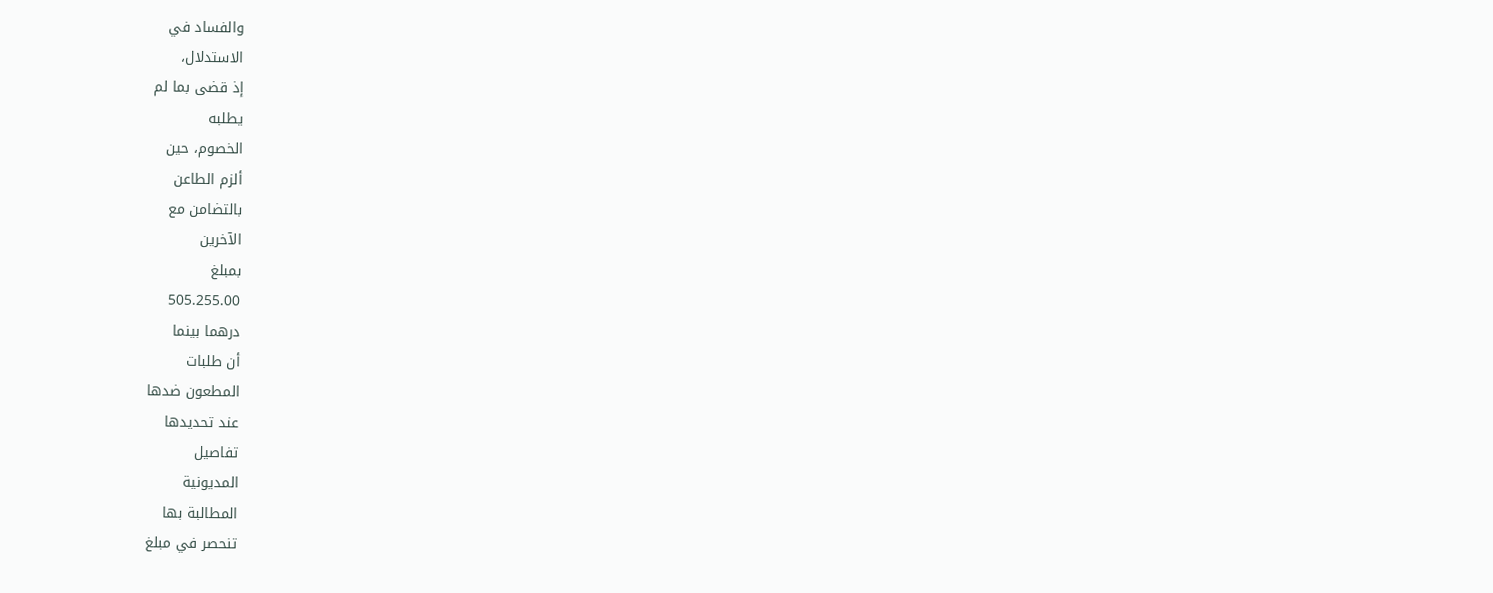والفساد في
الاستدلال،
إذ قضى بما لم
يطلبه
الخصوم، حين
ألزم الطاعن
بالتضامن مع
الآخرين
بمبلغ
505.255.00
درهما بينما
أن طلبات
المطعون ضدها
عند تحديدها
تفاصيل
المديونية
المطالبة بها
تنحصر في مبلغ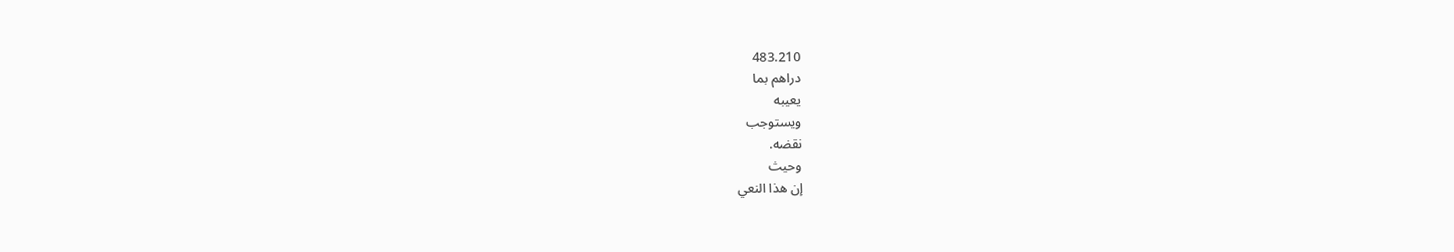483.210
دراهم بما
يعيبه
ويستوجب
نقضه.
وحيث
إن هذا النعي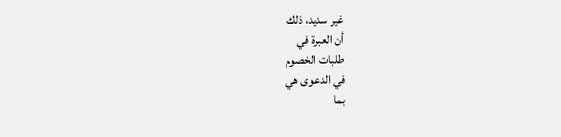غير سديد، ذلك
أن العبرة في
طلبات الخصوم
في الدعوى هي
بما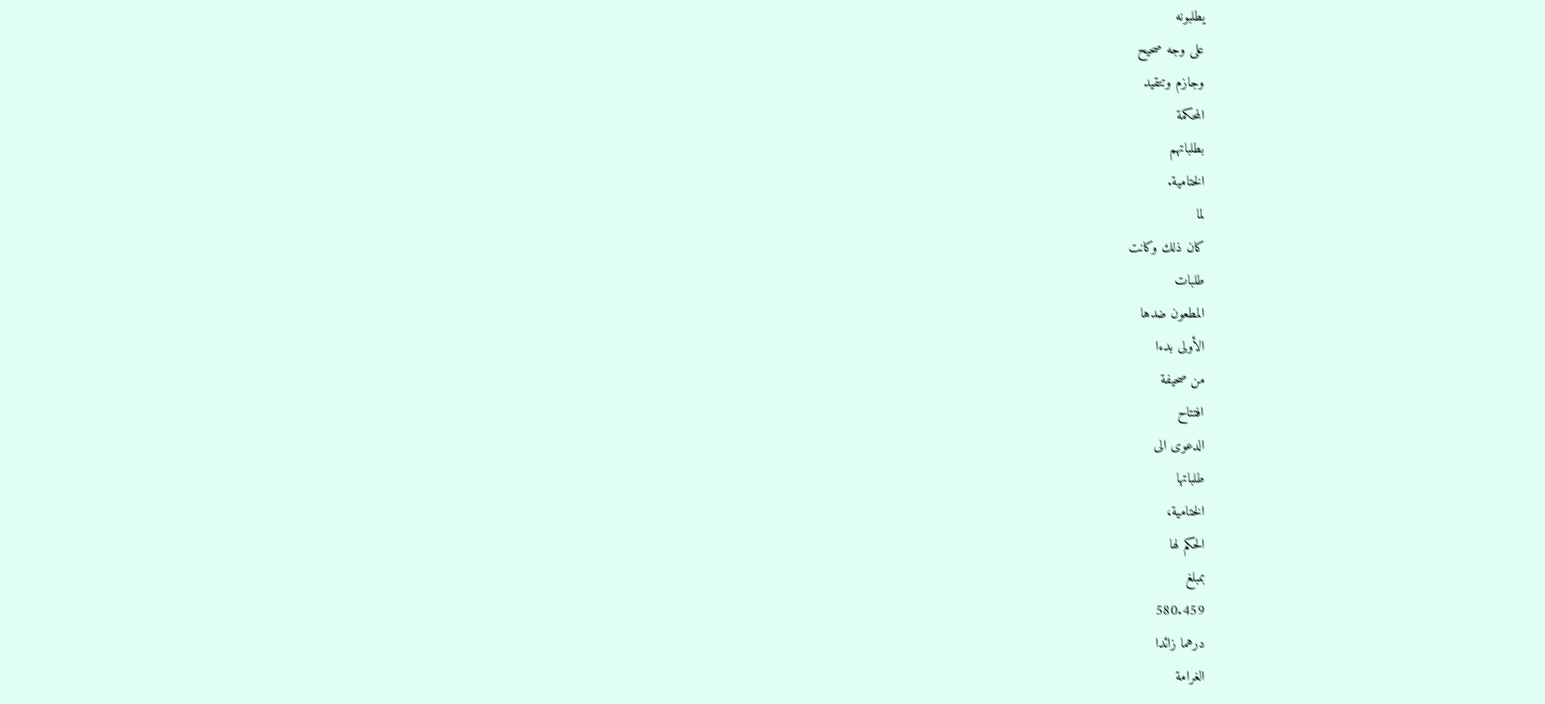يطلبونه
على وجه صحيح
وجازم وتتقيد
المحكمة
بطلباتهم
الختامية.
لما
كان ذلك وكانت
طلبات
المطعون ضدها
الأولى بدءا
من صحيفة
افتتاح
الدعوى الى
طلباتها
الختامية،
الحكم لها
بمبلغ
580.459
درهما زائدا
الغرامة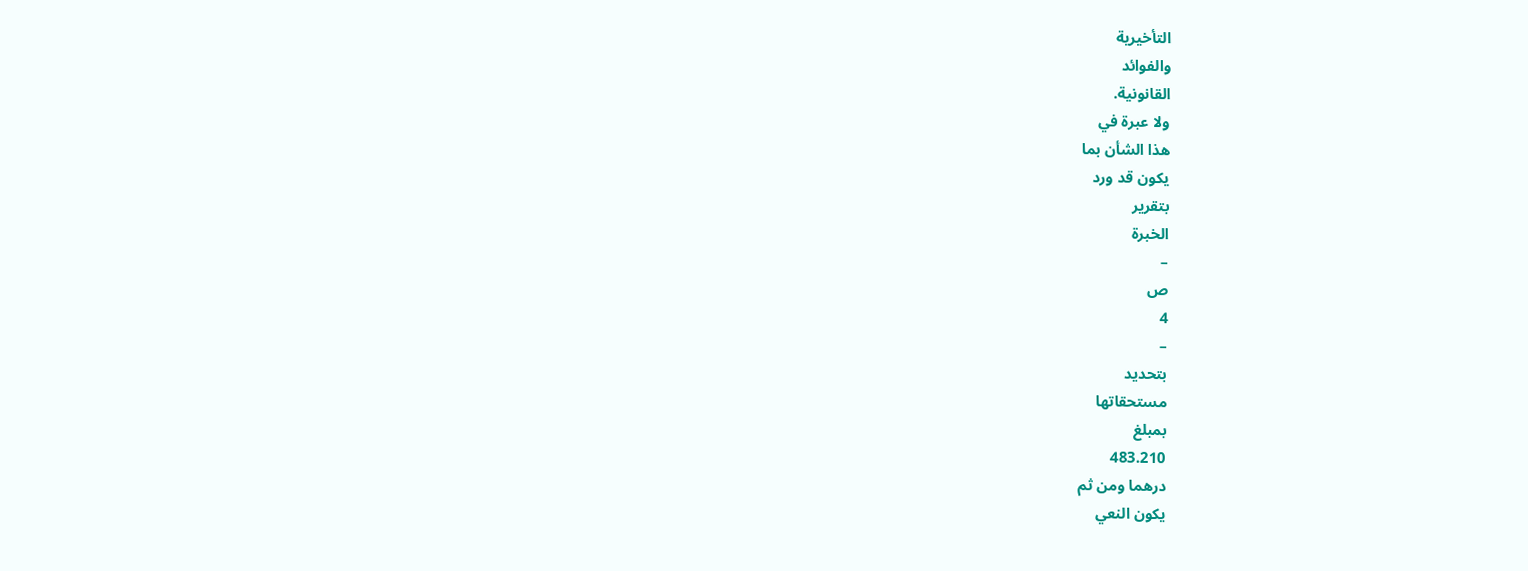التأخيرية
والفوائد
القانونية.
ولا عبرة في
هذا الشأن بما
يكون قد ورد
بتقرير
الخبرة
–
ص
4
–
بتحديد
مستحقاتها
بمبلغ
483.210
درهما ومن ثم
يكون النعي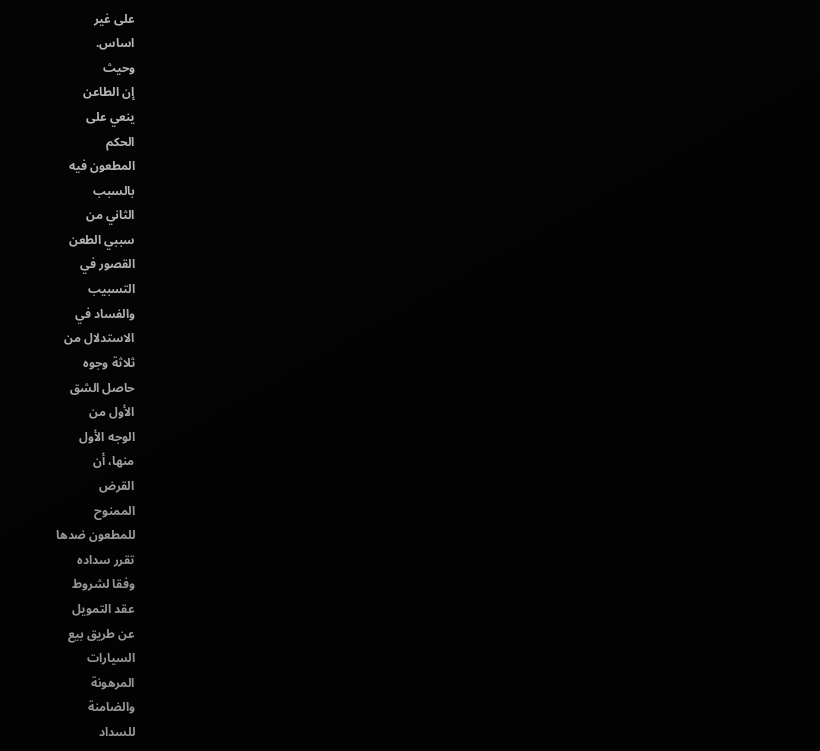على غير
اساس.
وحيث
إن الطاعن
ينعي على
الحكم
المطعون فيه
بالسبب
الثاني من
سببي الطعن
القصور في
التسبيب
والفساد في
الاستدلال من
ثلاثة وجوه
حاصل الشق
الأول من
الوجه الأول
منها، أن
القرض
الممنوح
للمطعون ضدها
تقرر سداده
وفقا لشروط
عقد التمويل
عن طريق بيع
السيارات
المرهونة
والضامنة
للسداد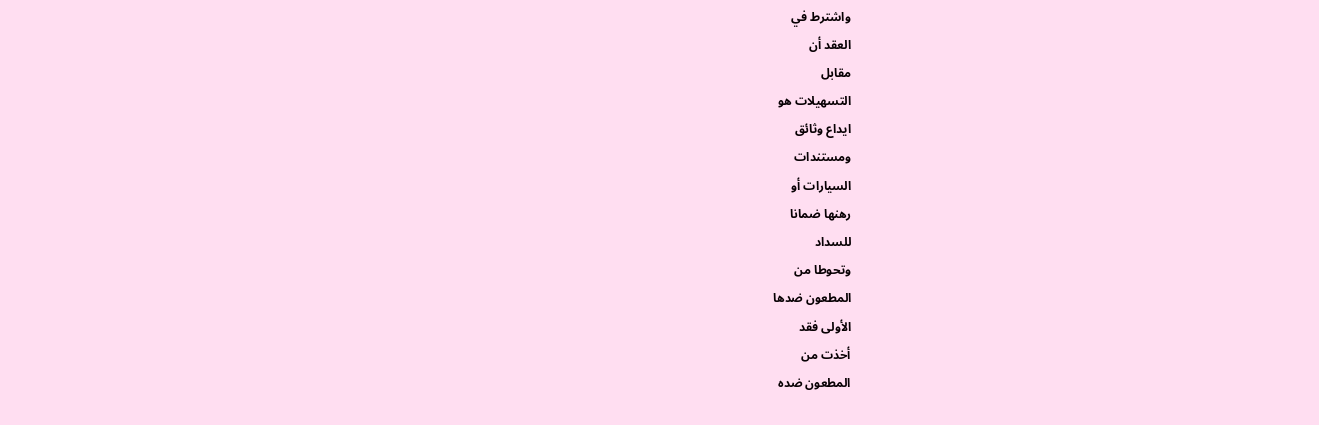واشترط في
العقد أن
مقابل
التسهيلات هو
ايداع وثائق
ومستندات
السيارات أو
رهنها ضمانا
للسداد
وتحوطا من
المطعون ضدها
الأولى فقد
أخذت من
المطعون ضده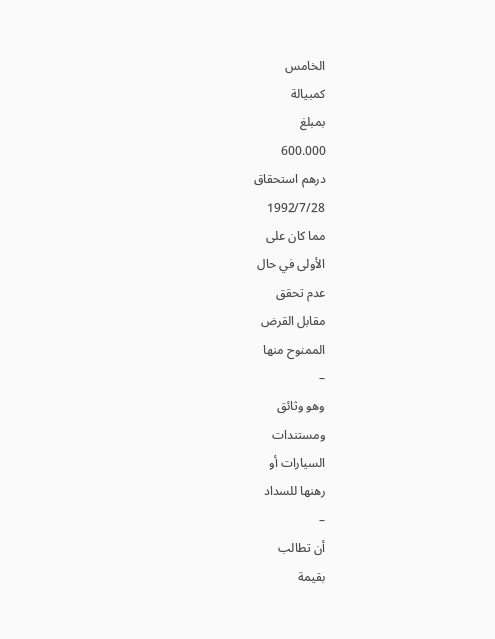الخامس
كمبيالة
بمبلغ
600.000
درهم استحقاق
1992/7/28
مما كان على
الأولى في حال
عدم تحقق
مقابل القرض
الممنوح منها
–
وهو وثائق
ومستندات
السيارات أو
رهنها للسداد
–
أن تطالب
بقيمة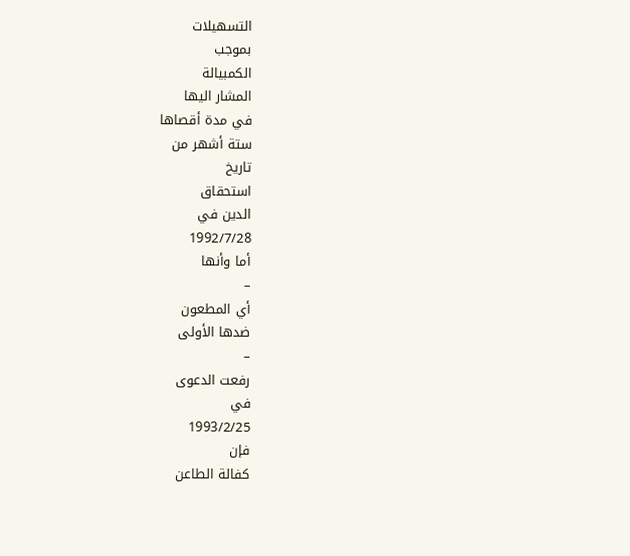التسهيلات
بموجب
الكمبيالة
المشار اليها
في مدة أقصاها
ستة أشهر من
تاريخ
استحقاق
الدين في
1992/7/28
أما وأنها
–
أي المطعون
ضدها الأولى
–
رفعت الدعوى
في
1993/2/25
فإن
كفالة الطاعن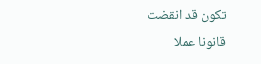تكون قد انقضت
قانونا عملا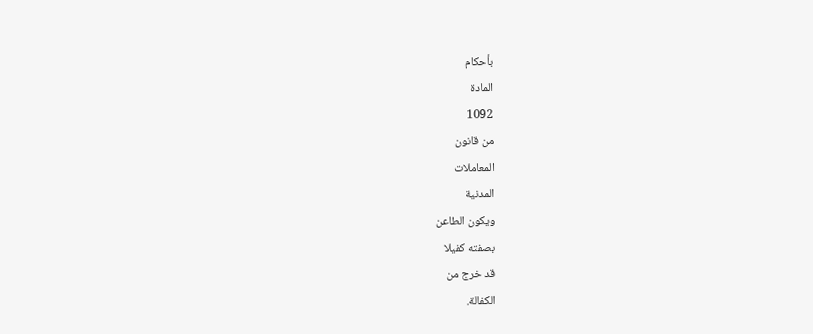بأحكام
المادة
1092
من قانون
المعاملات
المدنية
ويكون الطاعن
بصفته كفيلا
قد خرج من
الكفالة.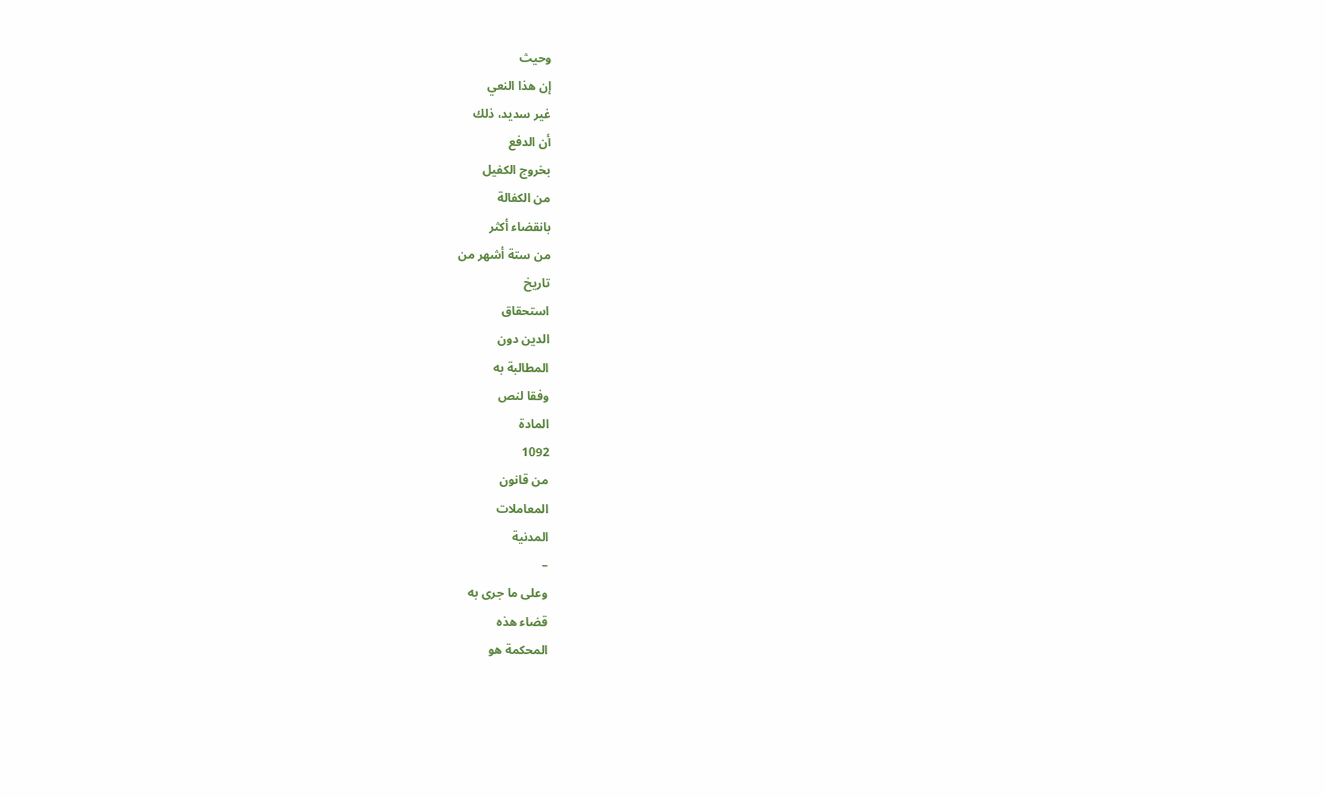وحيث
إن هذا النعي
غير سديد، ذلك
أن الدفع
بخروج الكفيل
من الكفالة
بانقضاء أكثر
من ستة أشهر من
تاريخ
استحقاق
الدين دون
المطالبة به
وفقا لنص
المادة
1092
من قانون
المعاملات
المدنية
–
وعلى ما جرى به
قضاء هذه
المحكمة هو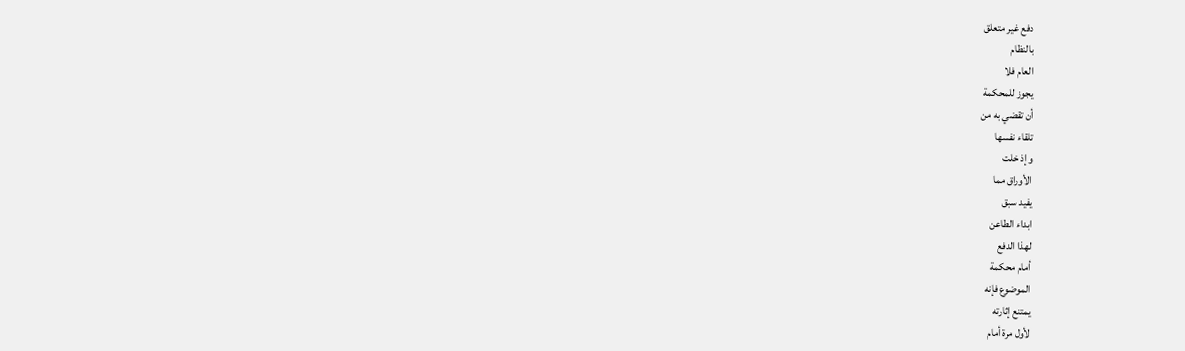دفع غير متعلق
بالنظام
العام فلا
يجوز للمحكمة
أن تقضي به من
تلقاء نفسها
وإذ خلت
الأوراق مما
يفيد سبق
ابداء الطاعن
لهذا الدفع
أمام محكمة
الموضوع فإنه
يمتنع إثارته
لأول مرة أمام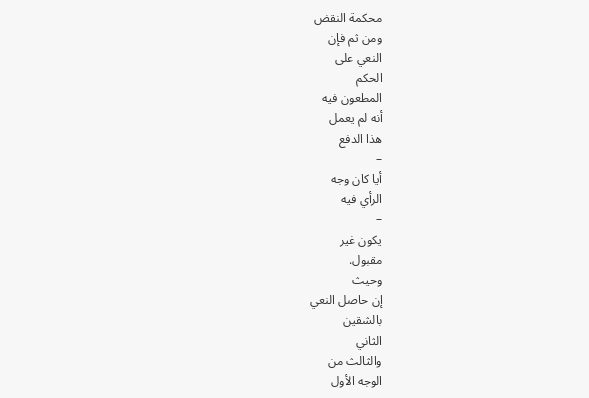محكمة النقض
ومن ثم فإن
النعي على
الحكم
المطعون فيه
أنه لم يعمل
هذا الدفع
–
أيا كان وجه
الرأي فيه
–
يكون غير
مقبول.
وحيث
إن حاصل النعي
بالشقين
الثاني
والثالث من
الوجه الأول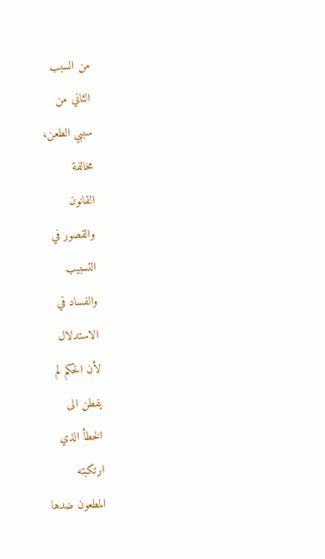من السبب
الثاني من
سببي الطعن،
مخالفة
القانون
والقصور في
التسبيب
والفساد في
الاستدلال
لأن الحكم لم
يفطن الى
الخطأ الذي
ارتكبته
المطعون ضدها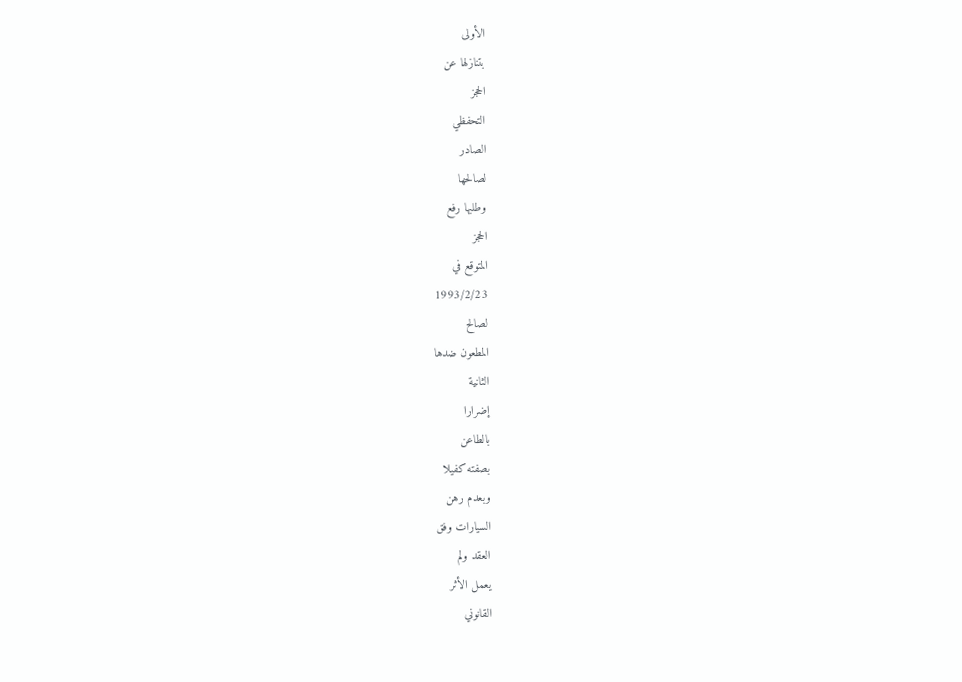الأولى
بتنازلها عن
الحجز
التحفظي
الصادر
لصالحها
وطلبها رفع
الحجز
المتوقع في
1993/2/23
لصالح
المطعون ضدها
الثانية
إضرارا
بالطاعن
بصفته كفيلا
وبعدم رهن
السيارات وفق
العقد ولم
يعمل الأثر
القانوني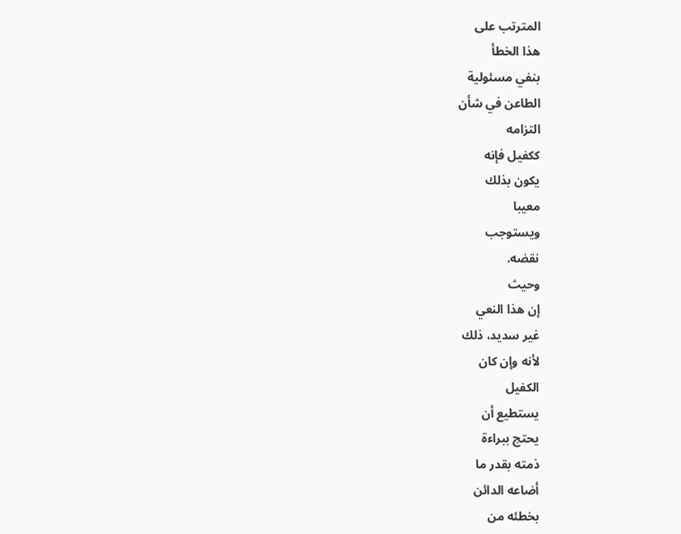المترتب على
هذا الخطأ
بنفي مسئولية
الطاعن في شأن
التزامه
ككفيل فإنه
يكون بذلك
معيبا
ويستوجب
نقضه.
وحيث
إن هذا النعي
غير سديد، ذلك
لأنه وإن كان
الكفيل
يستطيع أن
يحتج ببراءة
ذمته بقدر ما
أضاعه الدائن
بخطئه من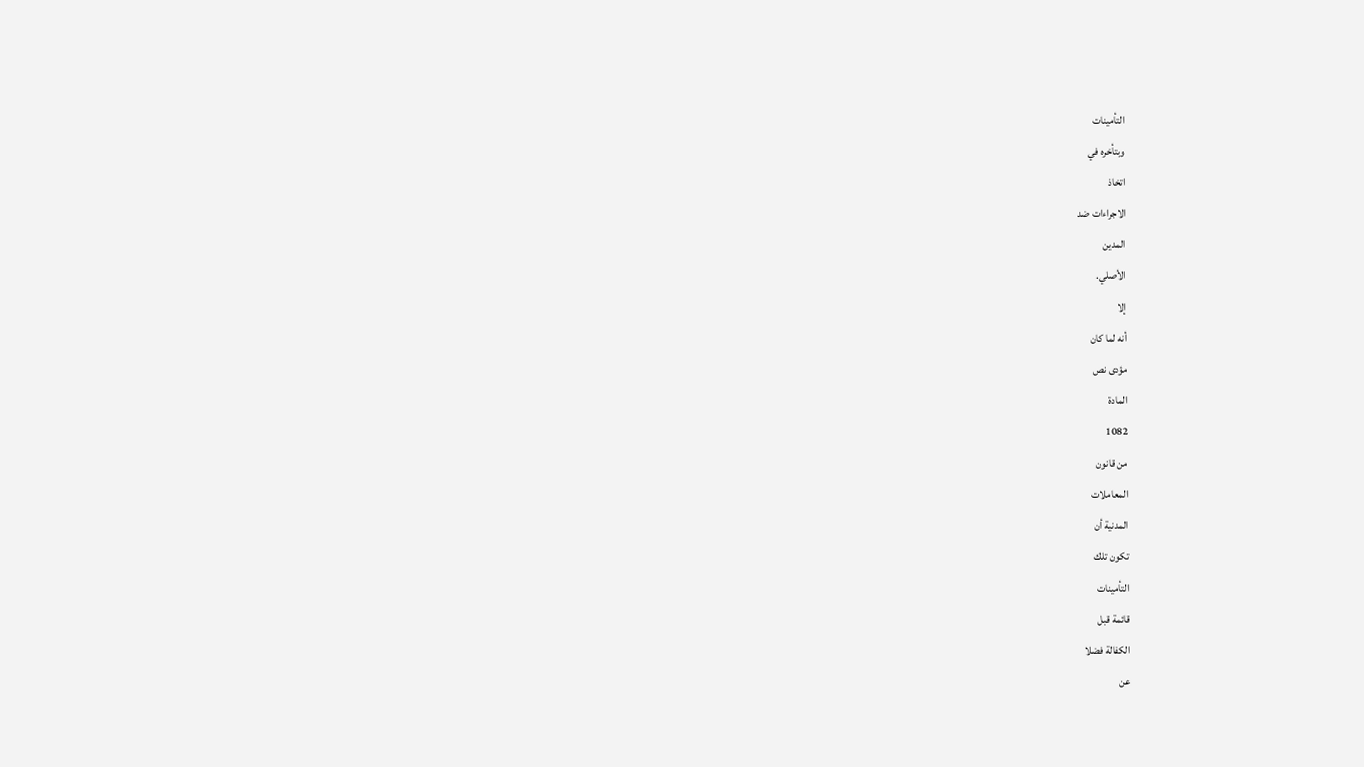التأمينات
وبتأخره في
اتخاذ
الاجراءات ضد
المدين
الأصلي.
إلا
أنه لما كان
مؤدى نص
المادة
1082
من قانون
المعاملات
المدنية أن
تكون تلك
التأمينات
قائمة قبل
الكفالة فضلا
عن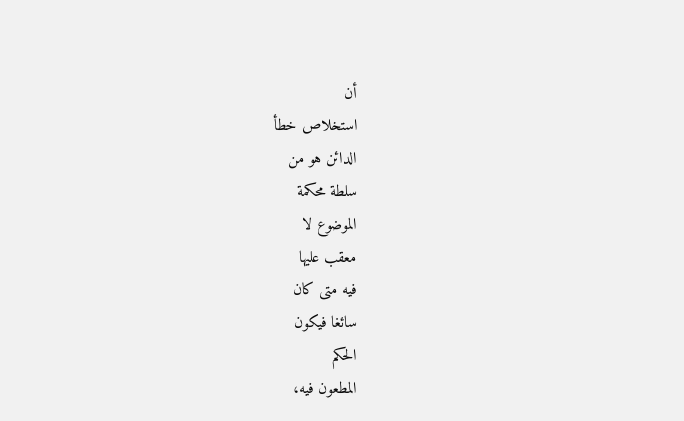أن
استخلاص خطأ
الدائن هو من
سلطة محكمة
الموضوع لا
معقب عليها
فيه متى كان
سائغا فيكون
الحكم
المطعون فيه،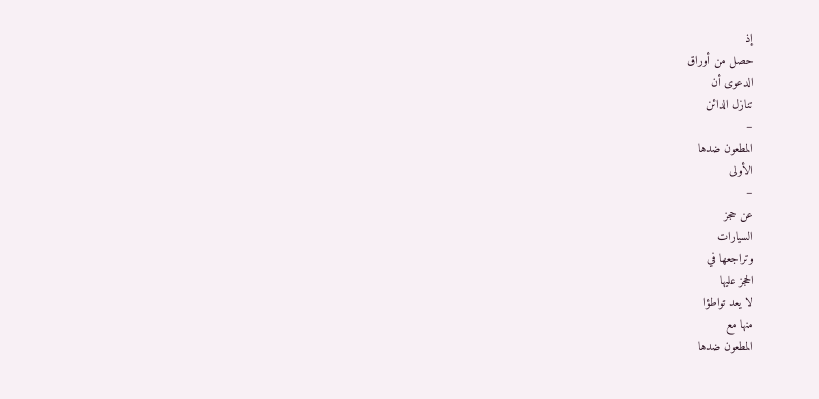إذ
حصل من أوراق
الدعوى أن
تنازل الدائن
–
المطعون ضدها
الأولى
–
عن حجز
السيارات
وتراجعها في
الحجز عليها
لا يعد تواطؤا
منها مع
المطعون ضدها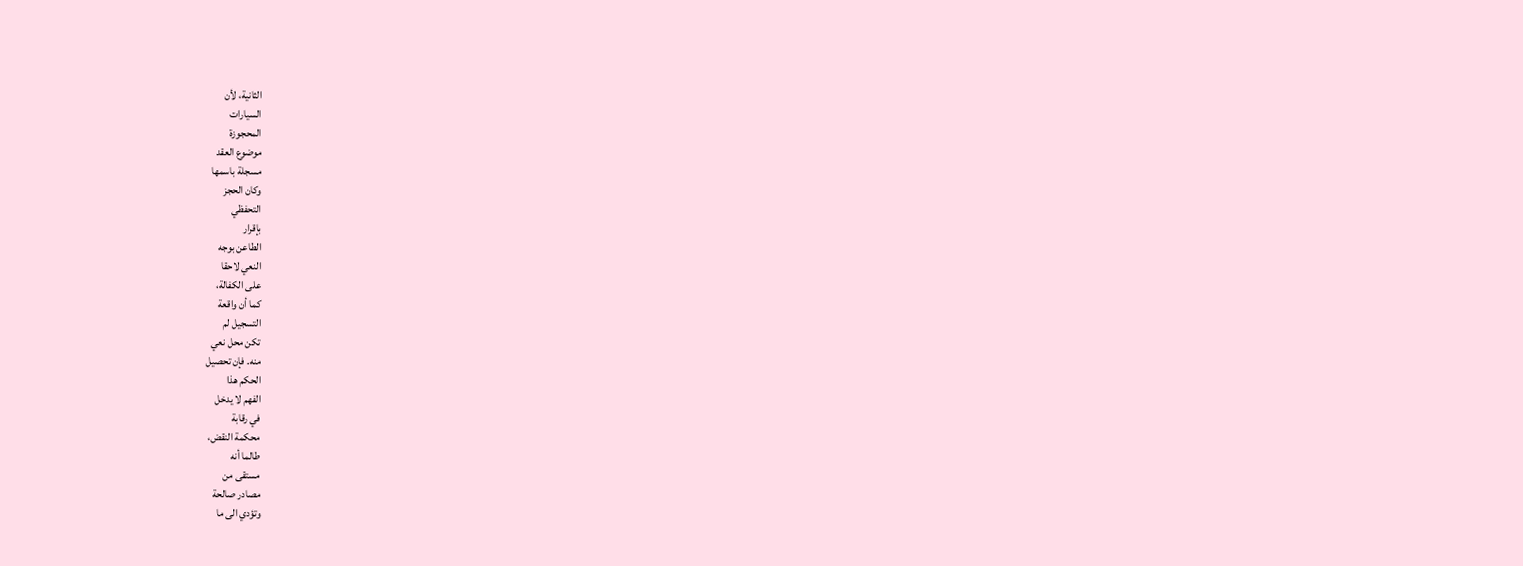الثانية، لأن
السيارات
المحجوزة
موضوع العقد
مسجلة باسمها
وكان الحجز
التحفظي
بإقرار
الطاعن بوجه
النعي لاحقا
على الكفالة،
كما أن واقعة
التسجيل لم
تكن محل نعي
منه. فإن تحصيل
الحكم هذا
الفهم لا يدخل
في رقابة
محكمة النقض،
طالما أنه
مستقى من
مصادر صالحة
وتؤدي الى ما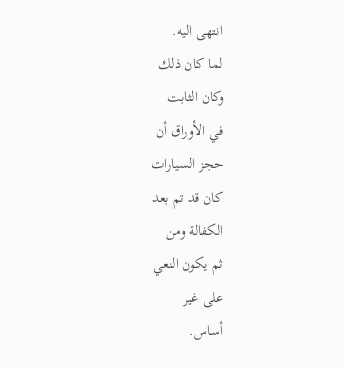انتهى اليه.
لما كان ذلك
وكان الثابت
في الأوراق أن
حجز السيارات
كان قد تم بعد
الكفالة ومن
ثم يكون النعي
على غير
أساس.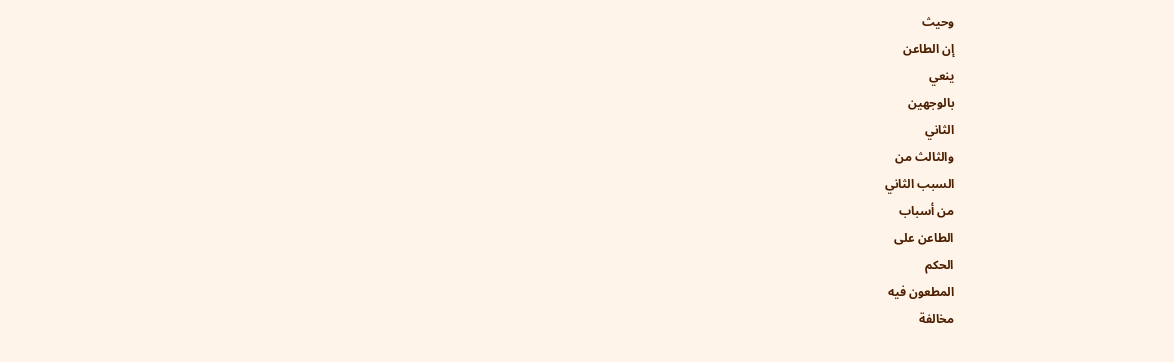وحيث
إن الطاعن
ينعي
بالوجهين
الثاني
والثالث من
السبب الثاني
من أسباب
الطاعن على
الحكم
المطعون فيه
مخالفة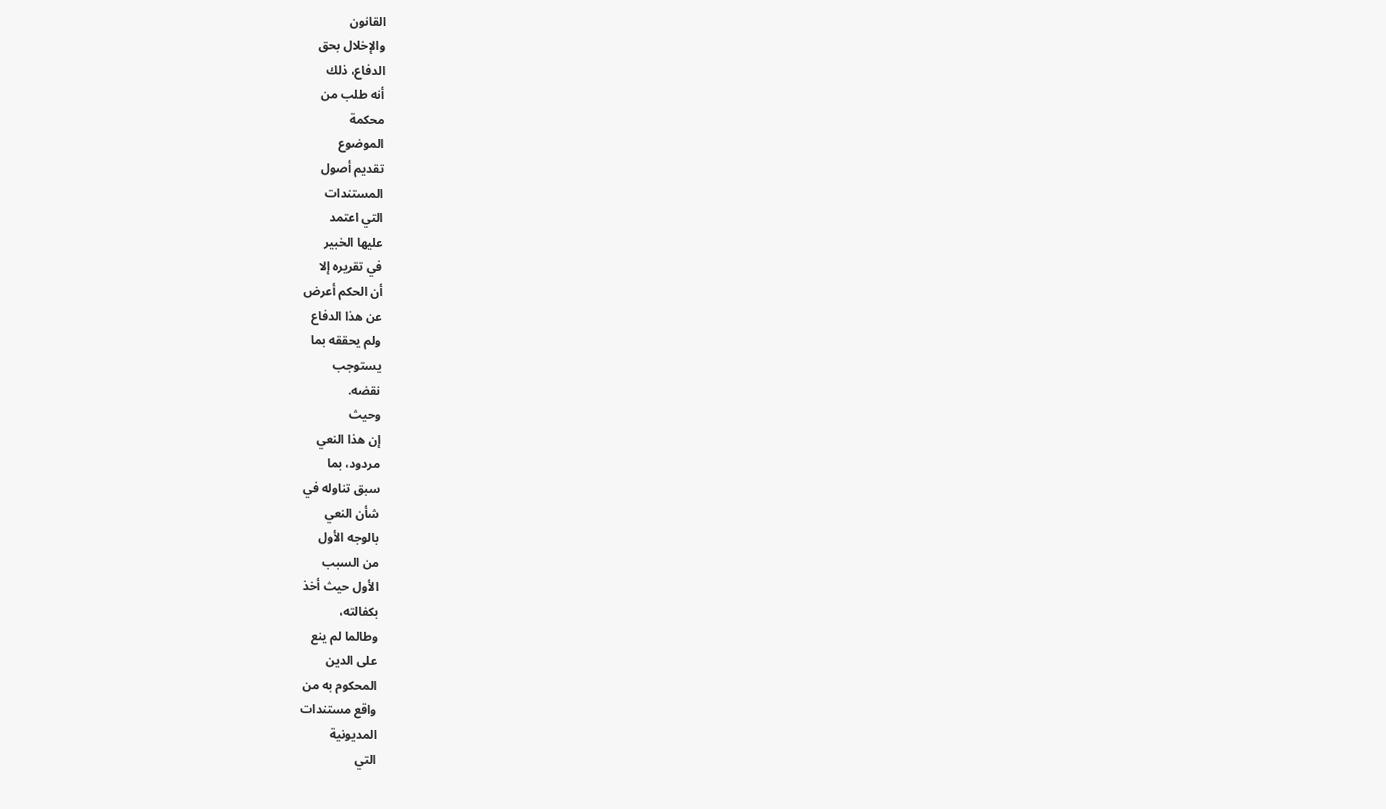القانون
والإخلال بحق
الدفاع، ذلك
أنه طلب من
محكمة
الموضوع
تقديم أصول
المستندات
التي اعتمد
عليها الخبير
في تقريره إلا
أن الحكم أعرض
عن هذا الدفاع
ولم يحققه بما
يستوجب
نقضه.
وحيث
إن هذا النعي
مردود، بما
سبق تناوله في
شأن النعي
بالوجه الأول
من السبب
الأول حيث أخذ
بكفالته،
وطالما لم ينع
على الدين
المحكوم به من
واقع مستندات
المديونية
التي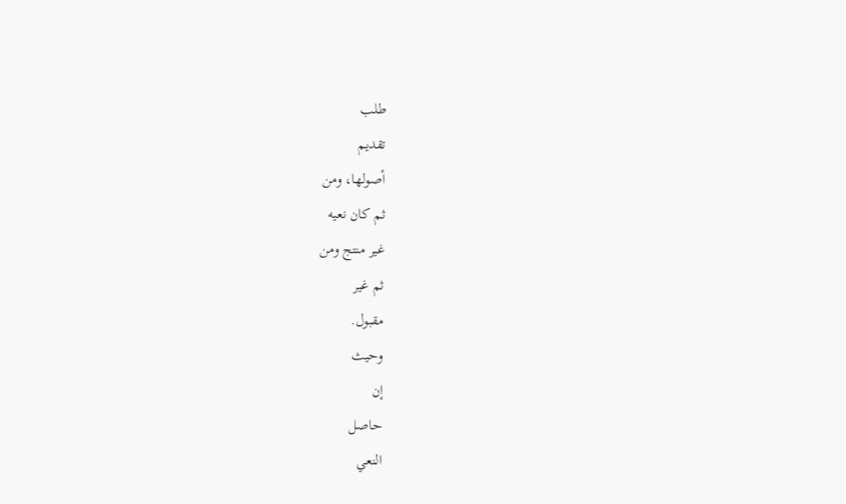طلب
تقديم
أصولها، ومن
ثم كان نعيه
غير منتج ومن
ثم غير
مقبول.
وحيث
إن
حاصل
النعي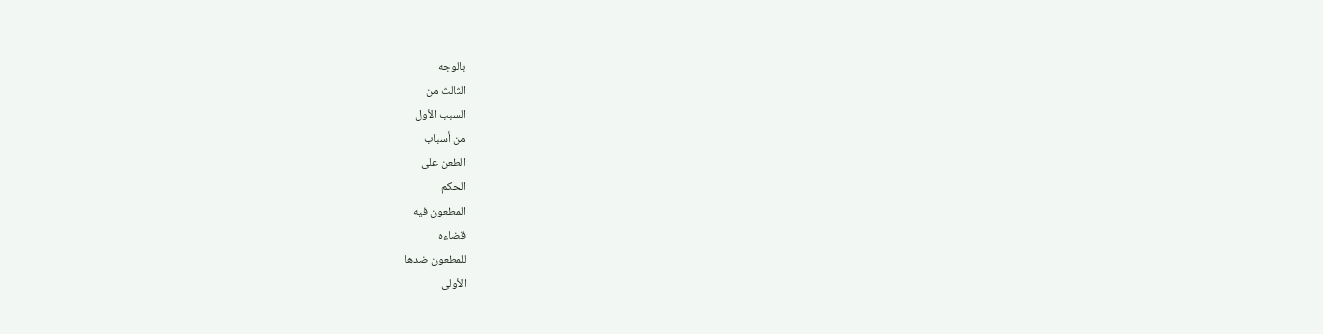بالوجه
الثالث من
السبب الأول
من أسباب
الطعن على
الحكم
المطعون فيه
قضاءه
للمطعون ضدها
الأولى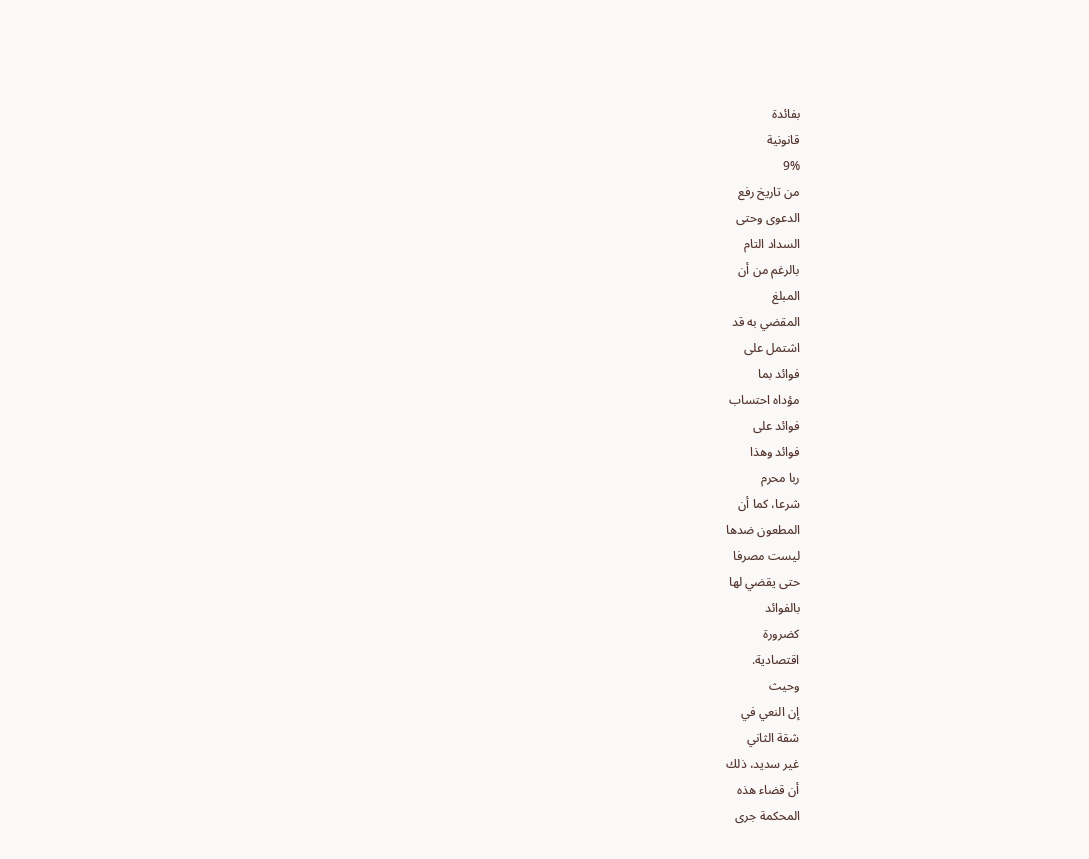بفائدة
قانونية
9%
من تاريخ رفع
الدعوى وحتى
السداد التام
بالرغم من أن
المبلغ
المقضي به قد
اشتمل على
فوائد بما
مؤداه احتساب
فوائد على
فوائد وهذا
ربا محرم
شرعا، كما أن
المطعون ضدها
ليست مصرفا
حتى يقضي لها
بالفوائد
كضرورة
اقتصادية.
وحيث
إن النعي في
شقة الثاني
غير سديد، ذلك
أن قضاء هذه
المحكمة جرى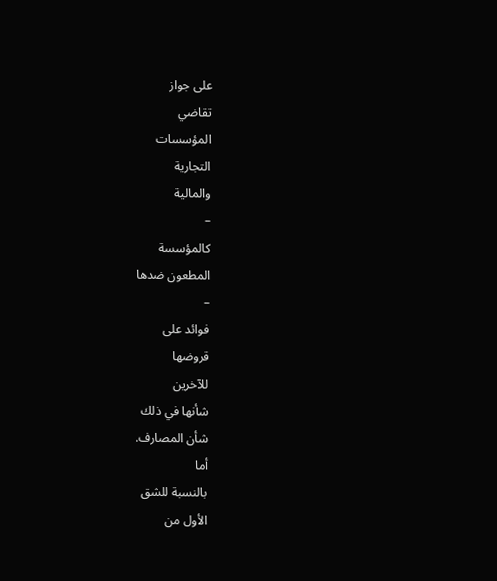على جواز
تقاضي
المؤسسات
التجارية
والمالية
–
كالمؤسسة
المطعون ضدها
–
فوائد على
قروضها
للآخرين
شأنها في ذلك
شأن المصارف.
أما
بالنسبة للشق
الأول من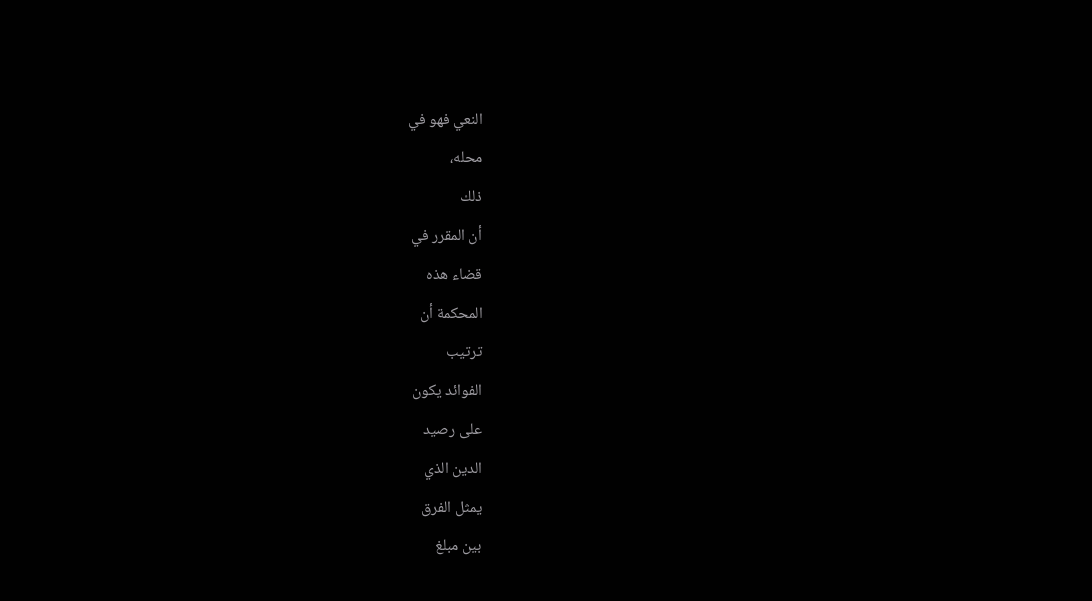النعي فهو في
محله،
ذلك
أن المقرر في
قضاء هذه
المحكمة أن
ترتيب
الفوائد يكون
على رصيد
الدين الذي
يمثل الفرق
بين مبلغ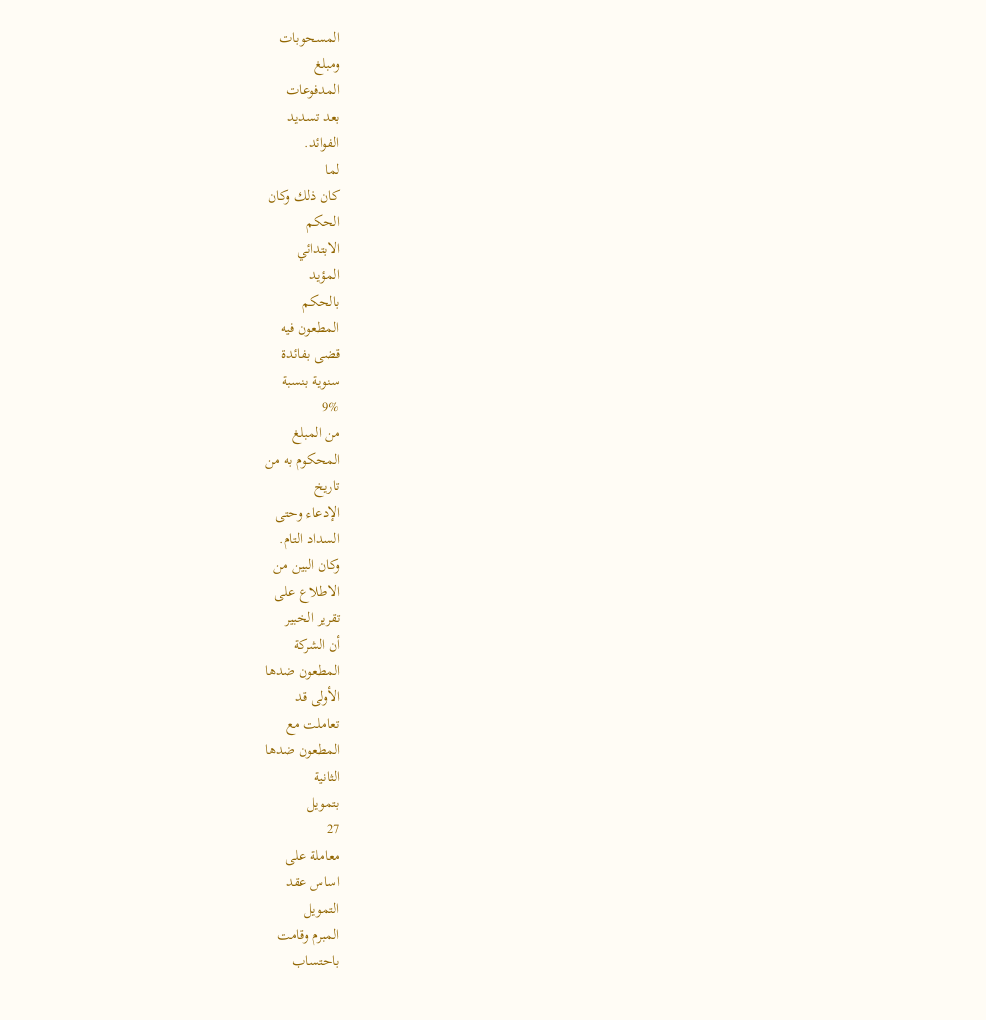المسحوبات
ومبلغ
المدفوعات
بعد تسديد
الفوائد.
لما
كان ذلك وكان
الحكم
الابتدائي
المؤيد
بالحكم
المطعون فيه
قضى بفائدة
سنوية بنسبة
9%
من المبلغ
المحكوم به من
تاريخ
الإدعاء وحتى
السداد التام.
وكان البين من
الاطلاع على
تقرير الخبير
أن الشركة
المطعون ضدها
الأولى قد
تعاملت مع
المطعون ضدها
الثانية
بتمويل
27
معاملة على
اساس عقد
التمويل
المبرم وقامت
باحتساب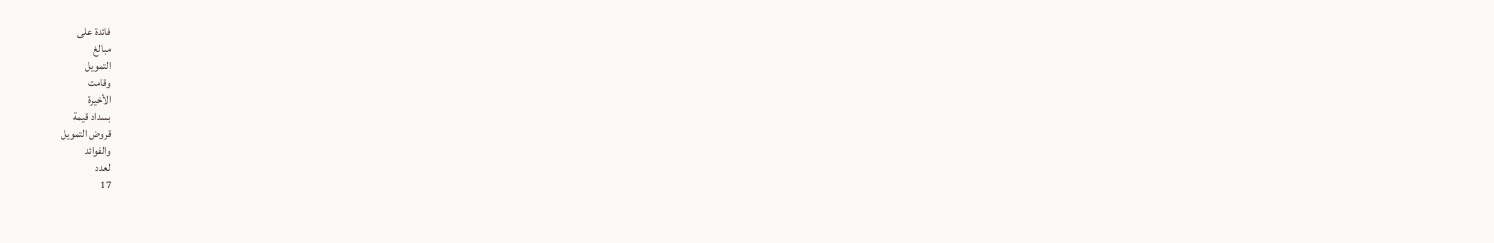فائدة على
مبالغ
التمويل
وقامت
الأخيرة
بسداد قيمة
قروض التمويل
والفوائد
لعدد
17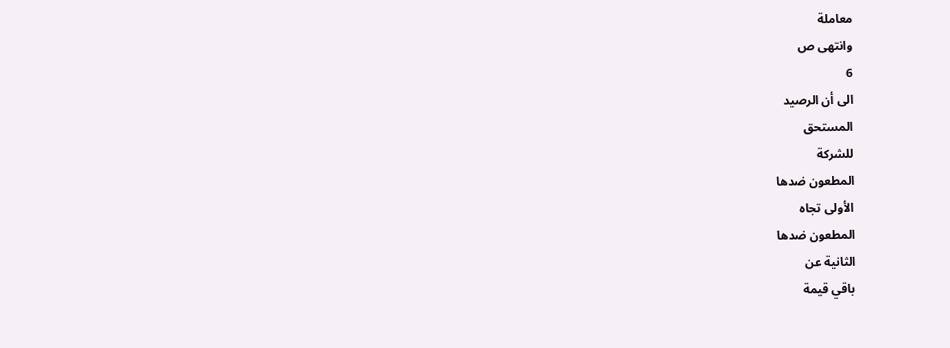معاملة
وانتهى ص
6
الى أن الرصيد
المستحق
للشركة
المطعون ضدها
الأولى تجاه
المطعون ضدها
الثانية عن
باقي قيمة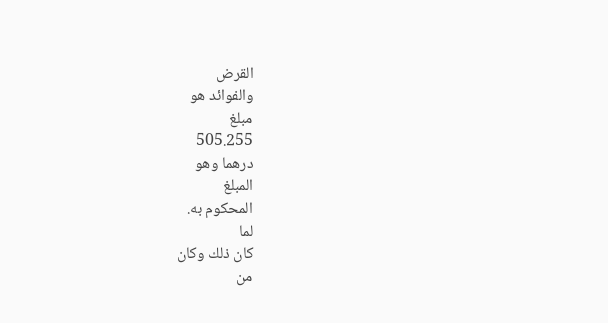القرض
والفوائد هو
مبلغ
505.255
درهما وهو
المبلغ
المحكوم به.
لما
كان ذلك وكان
من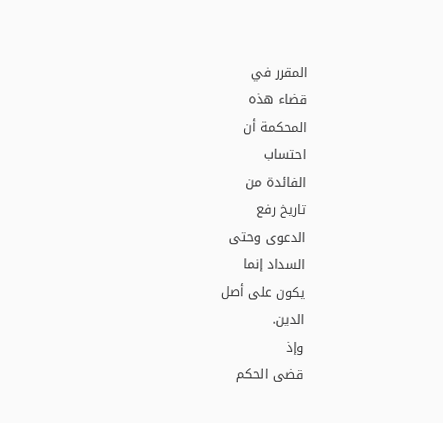المقرر في
قضاء هذه
المحكمة أن
احتساب
الفائدة من
تاريخ رفع
الدعوى وحتى
السداد إنما
يكون على أصل
الدين.
وإذ
قضى الحكم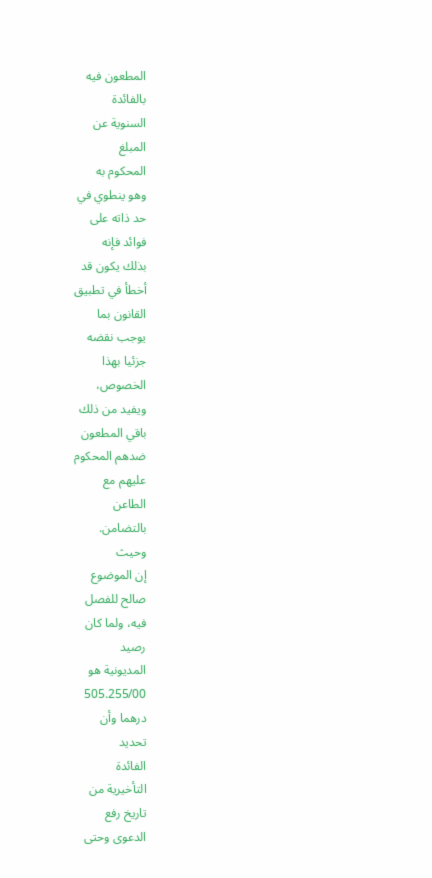المطعون فيه
بالفائدة
السنوية عن
المبلغ
المحكوم به
وهو ينطوي في
حد ذاته على
فوائد فإنه
بذلك يكون قد
أخطأ في تطبيق
القانون بما
يوجب نقضه
جزئيا بهذا
الخصوص،
ويفيد من ذلك
باقي المطعون
ضدهم المحكوم
عليهم مع
الطاعن
بالتضامن.
وحيث
إن الموضوع
صالح للفصل
فيه، ولما كان
رصيد
المديونية هو
505.255/00
درهما وأن
تحديد
الفائدة
التأخيرية من
تاريخ رفع
الدعوى وحتى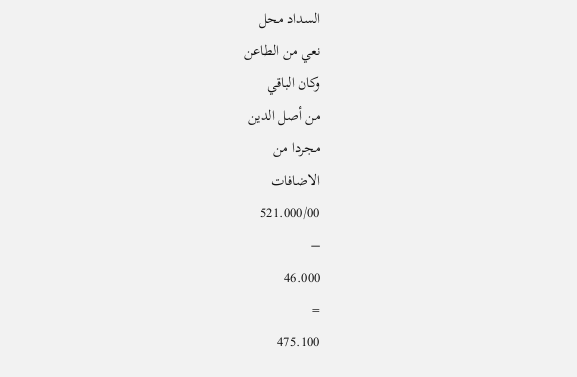السداد محل
نعي من الطاعن
وكان الباقي
من أصل الدين
مجردا من
الاضافات
521.000/00
–
46.000
=
475.100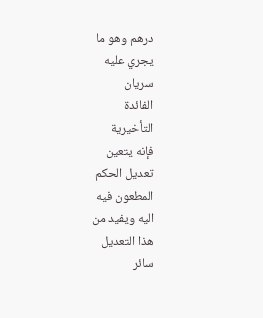درهم وهو ما
يجري عليه
سريان
الفائدة
التأخيرية
فإنه يتعين
تعديل الحكم
المطعون فيه
اليه ويفيد من
هذا التعديل
سائر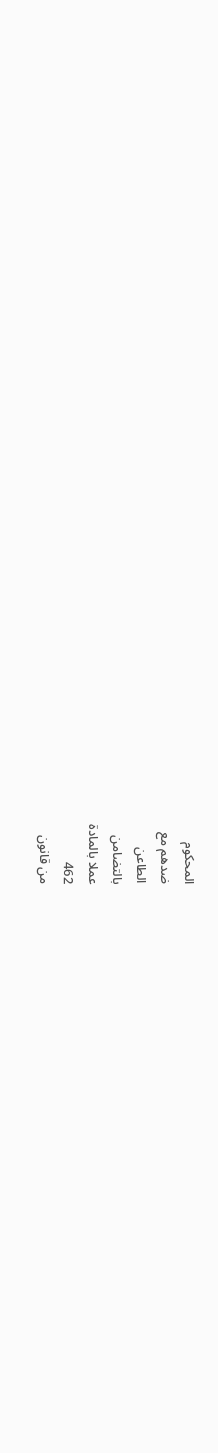المحكوم
ضدهم مع
الطاعن
بالتضامن
عملا بالمادة
462
من قانون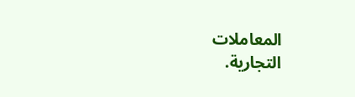المعاملات
التجارية.